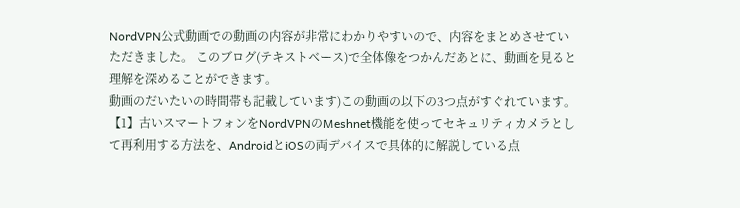NordVPN公式動画での動画の内容が非常にわかりやすいので、内容をまとめさせていただきました。 このブログ(テキストベース)で全体像をつかんだあとに、動画を見ると理解を深めることができます。
動画のだいたいの時間帯も記載しています)この動画の以下の3つ点がすぐれています。
【1】古いスマートフォンをNordVPNのMeshnet機能を使ってセキュリティカメラとして再利用する方法を、AndroidとiOSの両デバイスで具体的に解説している点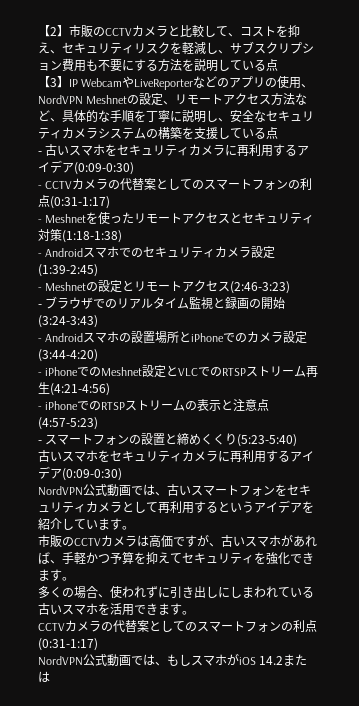【2】市販のCCTVカメラと比較して、コストを抑え、セキュリティリスクを軽減し、サブスクリプション費用も不要にする方法を説明している点
【3】IP WebcamやLiveReporterなどのアプリの使用、NordVPN Meshnetの設定、リモートアクセス方法など、具体的な手順を丁寧に説明し、安全なセキュリティカメラシステムの構築を支援している点
- 古いスマホをセキュリティカメラに再利用するアイデア(0:09-0:30)
- CCTVカメラの代替案としてのスマートフォンの利点(0:31-1:17)
- Meshnetを使ったリモートアクセスとセキュリティ対策(1:18-1:38)
- Androidスマホでのセキュリティカメラ設定(1:39-2:45)
- Meshnetの設定とリモートアクセス(2:46-3:23)
- ブラウザでのリアルタイム監視と録画の開始(3:24-3:43)
- Androidスマホの設置場所とiPhoneでのカメラ設定(3:44-4:20)
- iPhoneでのMeshnet設定とVLCでのRTSPストリーム再生(4:21-4:56)
- iPhoneでのRTSPストリームの表示と注意点(4:57-5:23)
- スマートフォンの設置と締めくくり(5:23-5:40)
古いスマホをセキュリティカメラに再利用するアイデア(0:09-0:30)
NordVPN公式動画では、古いスマートフォンをセキュリティカメラとして再利用するというアイデアを紹介しています。
市販のCCTVカメラは高価ですが、古いスマホがあれば、手軽かつ予算を抑えてセキュリティを強化できます。
多くの場合、使われずに引き出しにしまわれている古いスマホを活用できます。
CCTVカメラの代替案としてのスマートフォンの利点(0:31-1:17)
NordVPN公式動画では、もしスマホがiOS 14.2または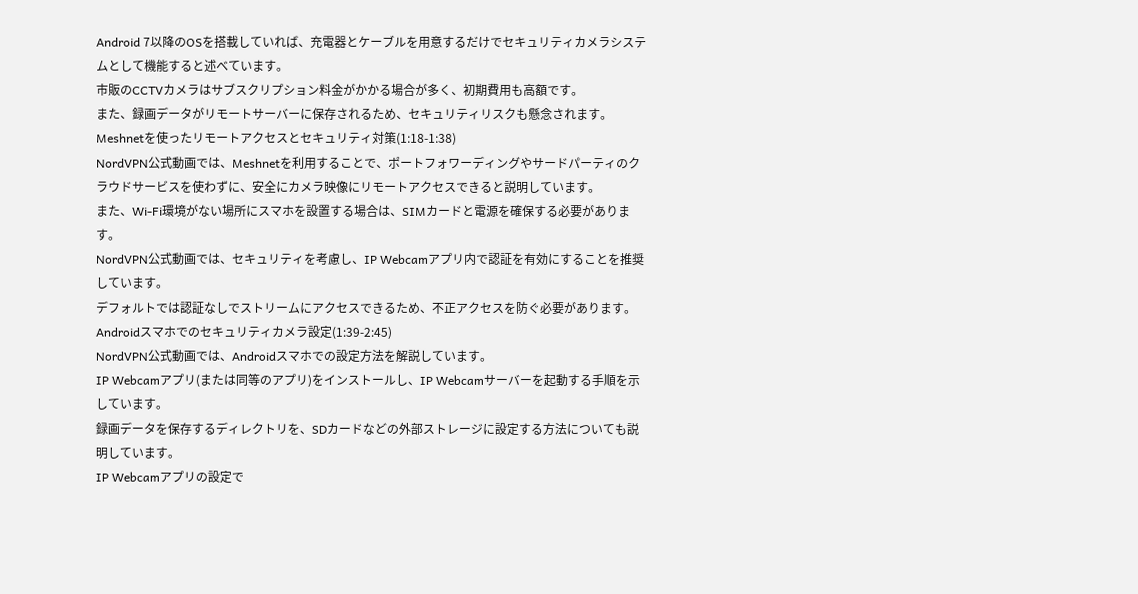Android 7以降のOSを搭載していれば、充電器とケーブルを用意するだけでセキュリティカメラシステムとして機能すると述べています。
市販のCCTVカメラはサブスクリプション料金がかかる場合が多く、初期費用も高額です。
また、録画データがリモートサーバーに保存されるため、セキュリティリスクも懸念されます。
Meshnetを使ったリモートアクセスとセキュリティ対策(1:18-1:38)
NordVPN公式動画では、Meshnetを利用することで、ポートフォワーディングやサードパーティのクラウドサービスを使わずに、安全にカメラ映像にリモートアクセスできると説明しています。
また、Wi-Fi環境がない場所にスマホを設置する場合は、SIMカードと電源を確保する必要があります。
NordVPN公式動画では、セキュリティを考慮し、IP Webcamアプリ内で認証を有効にすることを推奨しています。
デフォルトでは認証なしでストリームにアクセスできるため、不正アクセスを防ぐ必要があります。
Androidスマホでのセキュリティカメラ設定(1:39-2:45)
NordVPN公式動画では、Androidスマホでの設定方法を解説しています。
IP Webcamアプリ(または同等のアプリ)をインストールし、IP Webcamサーバーを起動する手順を示しています。
録画データを保存するディレクトリを、SDカードなどの外部ストレージに設定する方法についても説明しています。
IP Webcamアプリの設定で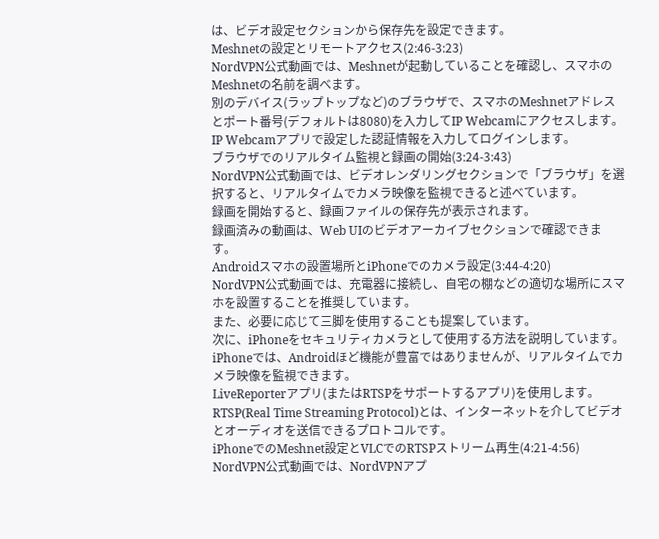は、ビデオ設定セクションから保存先を設定できます。
Meshnetの設定とリモートアクセス(2:46-3:23)
NordVPN公式動画では、Meshnetが起動していることを確認し、スマホのMeshnetの名前を調べます。
別のデバイス(ラップトップなど)のブラウザで、スマホのMeshnetアドレスとポート番号(デフォルトは8080)を入力してIP Webcamにアクセスします。
IP Webcamアプリで設定した認証情報を入力してログインします。
ブラウザでのリアルタイム監視と録画の開始(3:24-3:43)
NordVPN公式動画では、ビデオレンダリングセクションで「ブラウザ」を選択すると、リアルタイムでカメラ映像を監視できると述べています。
録画を開始すると、録画ファイルの保存先が表示されます。
録画済みの動画は、Web UIのビデオアーカイブセクションで確認できます。
Androidスマホの設置場所とiPhoneでのカメラ設定(3:44-4:20)
NordVPN公式動画では、充電器に接続し、自宅の棚などの適切な場所にスマホを設置することを推奨しています。
また、必要に応じて三脚を使用することも提案しています。
次に、iPhoneをセキュリティカメラとして使用する方法を説明しています。
iPhoneでは、Androidほど機能が豊富ではありませんが、リアルタイムでカメラ映像を監視できます。
LiveReporterアプリ(またはRTSPをサポートするアプリ)を使用します。
RTSP(Real Time Streaming Protocol)とは、インターネットを介してビデオとオーディオを送信できるプロトコルです。
iPhoneでのMeshnet設定とVLCでのRTSPストリーム再生(4:21-4:56)
NordVPN公式動画では、NordVPNアプ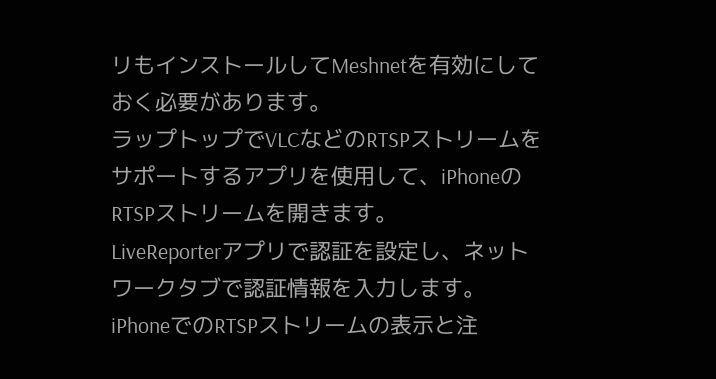リもインストールしてMeshnetを有効にしておく必要があります。
ラップトップでVLCなどのRTSPストリームをサポートするアプリを使用して、iPhoneのRTSPストリームを開きます。
LiveReporterアプリで認証を設定し、ネットワークタブで認証情報を入力します。
iPhoneでのRTSPストリームの表示と注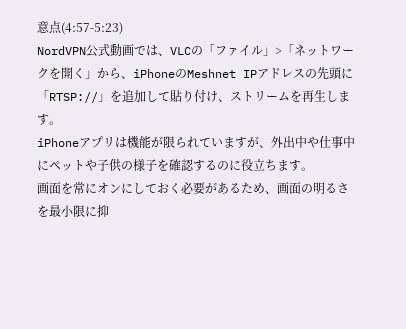意点(4:57-5:23)
NordVPN公式動画では、VLCの「ファイル」>「ネットワークを開く」から、iPhoneのMeshnet IPアドレスの先頭に「RTSP://」を追加して貼り付け、ストリームを再生します。
iPhoneアプリは機能が限られていますが、外出中や仕事中にペットや子供の様子を確認するのに役立ちます。
画面を常にオンにしておく必要があるため、画面の明るさを最小限に抑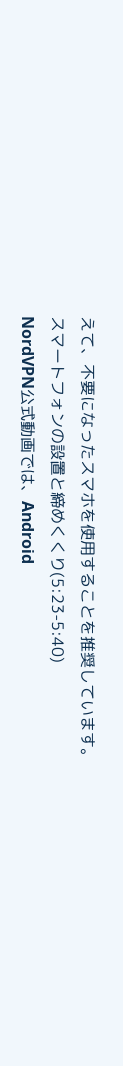えて、不要になったスマホを使用することを推奨しています。
スマートフォンの設置と締めくくり(5:23-5:40)
NordVPN公式動画では、Android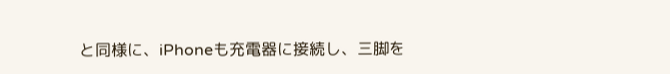と同様に、iPhoneも充電器に接続し、三脚を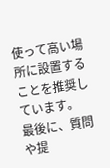使って高い場所に設置することを推奨しています。
最後に、質問や提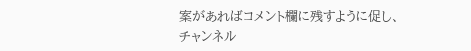案があればコメント欄に残すように促し、チャンネル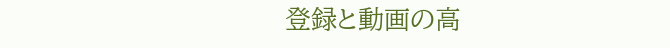登録と動画の高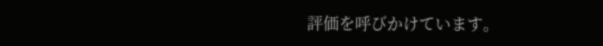評価を呼びかけています。